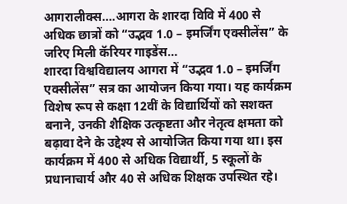आगरालीक्स….आगरा के शारदा विवि में 400 से अधिक छात्रों को “उद्भव 1.0 – इमर्जिंग एक्सीलेंस” के जरिए मिली कॅरियर गाइडेंस…
शारदा विश्वविद्यालय आगरा में “उद्भव 1.0 – इमर्जिंग एक्सीलेंस” सत्र का आयोजन किया गया। यह कार्यक्रम विशेष रूप से कक्षा 12वीं के विद्यार्थियों को सशक्त बनाने, उनकी शैक्षिक उत्कृष्टता और नेतृत्व क्षमता को बढ़ावा देने के उद्देश्य से आयोजित किया गया था। इस कार्यक्रम में 400 से अधिक विद्यार्थी, 5 स्कूलों के प्रधानाचार्य और 40 से अधिक शिक्षक उपस्थित रहे।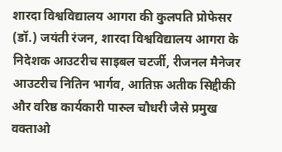शारदा विश्वविद्यालय आगरा की कुलपति प्रोफेसर (डॉ.) जयंती रंजन, शारदा विश्वविद्यालय आगरा के निदेशक आउटरीच साइबल चटर्जी, रीजनल मैनेजर आउटरीच नितिन भार्गव, आतिफ़ अतीक सिद्दीकी और वरिष्ठ कार्यकारी पारुल चौधरी जैसे प्रमुख वक्ताओ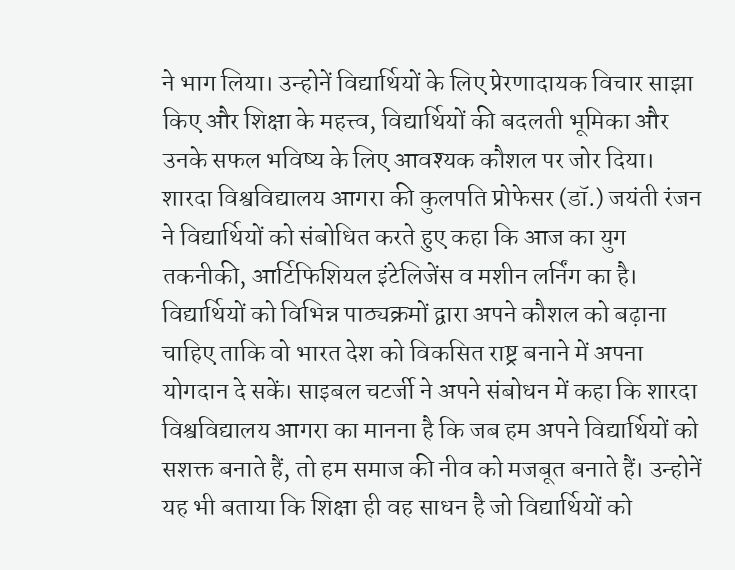ने भाग लिया। उन्होनें विद्यार्थियों के लिए प्रेरणादायक विचार साझा किए और शिक्षा के महत्त्व, विद्यार्थियों की बदलती भूमिका और उनके सफल भविष्य के लिए आवश्यक कौशल पर जोर दिया।
शारदा विश्वविद्यालय आगरा की कुलपति प्रोफेसर (डॉ.) जयंती रंजन ने विद्यार्थियों को संबोधित करते हुए कहा कि आज का युग तकनीकी, आर्टिफिशियल इंटेलिजेंस व मशीन लर्निंग का है। विद्यार्थियों को विभिन्न पाठ्यक्रमों द्वारा अपने कौशल को बढ़ाना चाहिए ताकि वो भारत देश को विकसित राष्ट्र बनाने में अपना योगदान दे सकें। साइबल चटर्जी ने अपने संबोधन में कहा कि शारदा विश्वविद्यालय आगरा का मानना है कि जब हम अपने विद्यार्थियों को सशक्त बनाते हैं, तो हम समाज की नीव को मजबूत बनाते हैं। उन्होनें यह भी बताया कि शिक्षा ही वह साधन है जो विद्यार्थियों को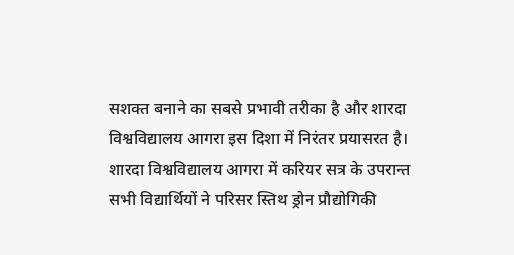सशक्त बनाने का सबसे प्रभावी तरीका है और शारदा विश्वविद्यालय आगरा इस दिशा में निरंतर प्रयासरत है।
शारदा विश्वविद्यालय आगरा में करियर सत्र के उपरान्त सभी विद्यार्थियों ने परिसर स्तिथ ड्रोन प्रौद्योगिकी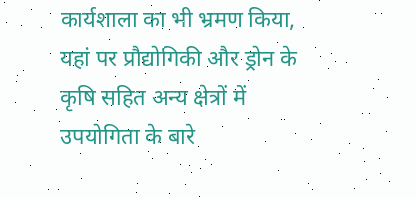कार्यशाला का भी भ्रमण किया, यहां पर प्रौद्योगिकी और ड्रोन के कृषि सहित अन्य क्षेत्रों में उपयोगिता के बारे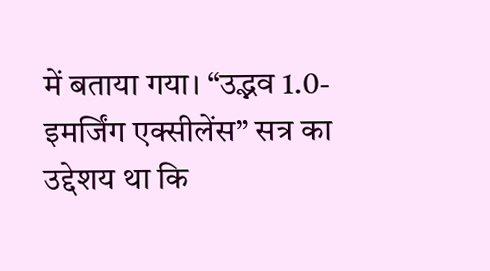में बताया गया। “उद्भव 1.0- इमर्जिंग एक्सीलेंस” सत्र का उद्देशय था कि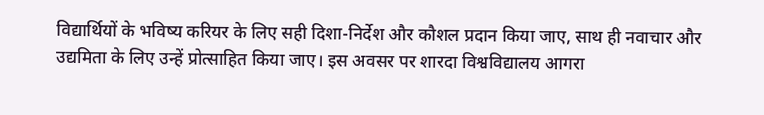विद्यार्थियों के भविष्य करियर के लिए सही दिशा-निर्देश और कौशल प्रदान किया जाए, साथ ही नवाचार और उद्यमिता के लिए उन्हें प्रोत्साहित किया जाए। इस अवसर पर शारदा विश्वविद्यालय आगरा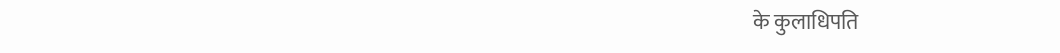के कुलाधिपति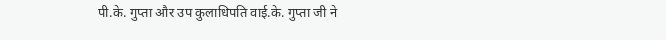पी.के. गुप्ता और उप कुलाधिपति वाई.के. गुप्ता जी ने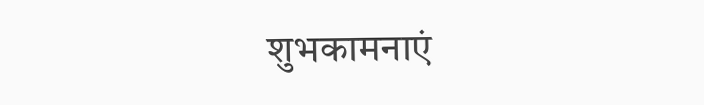शुभकामनाएं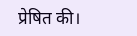प्रेषित की।